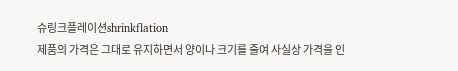슈링크플레이션shrinkflation
제품의 가격은 그대로 유지하면서 양이나 크기를 줄여 사실상 가격을 인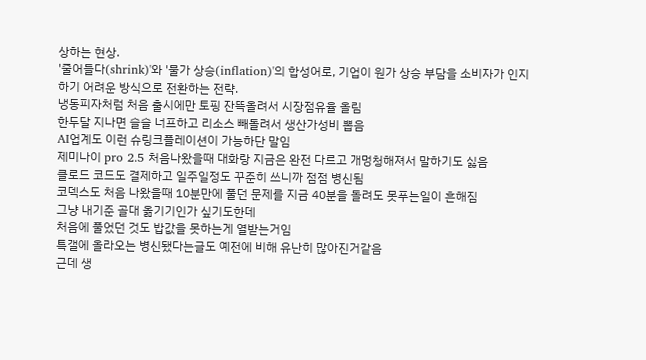상하는 현상.
'줄어들다(shrink)'와 '물가 상승(inflation)'의 합성어로, 기업이 원가 상승 부담을 소비자가 인지하기 어려운 방식으로 전환하는 전략.
냉동피자처럼 처음 출시에만 토핑 잔뜩올려서 시장점유율 올림
한두달 지나면 슬슬 너프하고 리소스 빼돌려서 생산가성비 뽑음
AI업계도 이런 슈링크플레이션이 가능하단 말임
제미나이 pro 2.5 처음나왔을때 대화랑 지금은 완전 다르고 개멍청해져서 말하기도 싫음
클로드 코드도 결제하고 일주일정도 꾸준히 쓰니까 점점 병신됨
코덱스도 처음 나왔을때 10분만에 풀던 문제를 지금 40분을 돌려도 못푸는일이 흔해짐
그냥 내기준 골대 옮기기인가 싶기도한데
처음에 풀었던 것도 밥값을 못하는게 열받는거임
특갤에 올라오는 병신됐다는글도 예전에 비해 유난히 많아진거같음
근데 생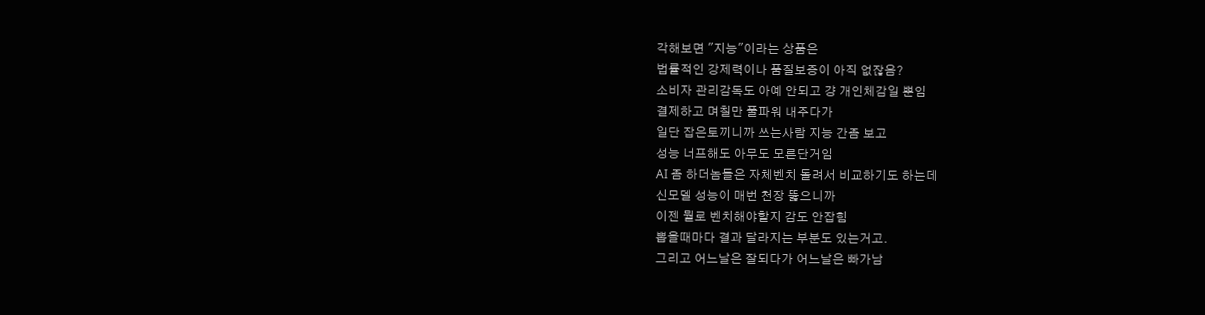각해보면 "지능"이라는 상품은
법률적인 강제력이나 품질보증이 아직 없잖음?
소비자 관리감독도 아예 안되고 걍 개인체감일 뿐임
결제하고 며칠만 풀파워 내주다가
일단 잡은토끼니까 쓰는사람 지능 간좀 보고
성능 너프해도 아무도 모른단거임
AI 좀 하더놈들은 자체벤치 돌려서 비교하기도 하는데
신모델 성능이 매번 천장 뚫으니까
이젠 뭘로 벤치해야할지 감도 안잡힘
뽑을때마다 결과 달라지는 부분도 있는거고.
그리고 어느날은 잘되다가 어느날은 빠가남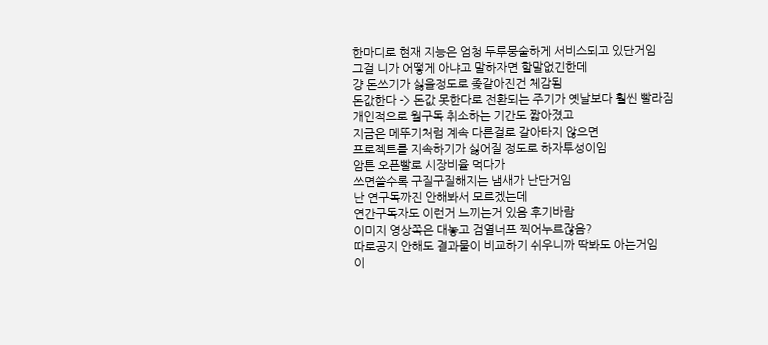한마디로 현재 지능은 엄청 두루뭉술하게 서비스되고 있단거임
그걸 니가 어떻게 아냐고 말하자면 할말없긴한데
걍 돈쓰기가 싫을정도로 좆같아진건 체감됨
돈값한다 -> 돈값 못한다로 전환되는 주기가 옛날보다 훨씬 빨라짐
개인적으로 월구독 취소하는 기간도 짧아졌고
지금은 메뚜기처럼 계속 다른걸로 갈아타지 않으면
프로젝트를 지속하기가 싫어질 정도로 하자투성이임
암튼 오픈빨로 시장비율 먹다가
쓰면쓸수록 구질구질해지는 냄새가 난단거임
난 연구독까진 안해봐서 모르겠는데
연간구독자도 이런거 느끼는거 있음 후기바람
이미지 영상쪽은 대놓고 검열너프 찍어누르잖음?
따로공지 안해도 결과물이 비교하기 쉬우니까 딱봐도 아는거임
이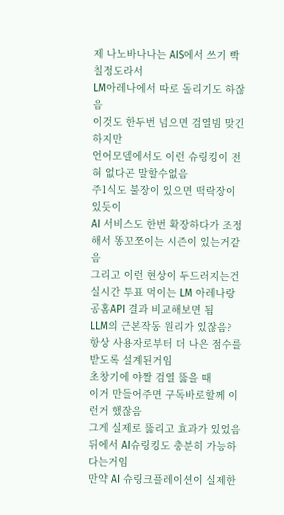제 나노바나나는 AIS에서 쓰기 빡칠정도라서
LM아레나에서 따로 돌리기도 하잖음
이것도 한두번 넘으면 검열빔 맞긴하지만
언어모델에서도 이런 슈링킹이 전혀 없다곤 말할수없음
주1식도 불장이 있으면 떡락장이 있듯이
AI 서비스도 한번 확장하다가 조정해서 똥꼬쪼이는 시즌이 있는거같음
그리고 이런 현상이 두드러지는건
실시간 투표 먹이는 LM 아레나랑 공홈API 결과 비교해보면 됨
LLM의 근본작동 원리가 있잖음?
항상 사용자로부터 더 나은 점수를 받도록 설계된거임
초창기에 야짤 검열 뚫을 때
이거 만들어주면 구독바로할께 이런거 했잖음
그게 실제로 뚫리고 효과가 있었음
뒤에서 AI슈링킹도 충분히 가능하다는거임
만약 AI 슈링크플레이션이 실제한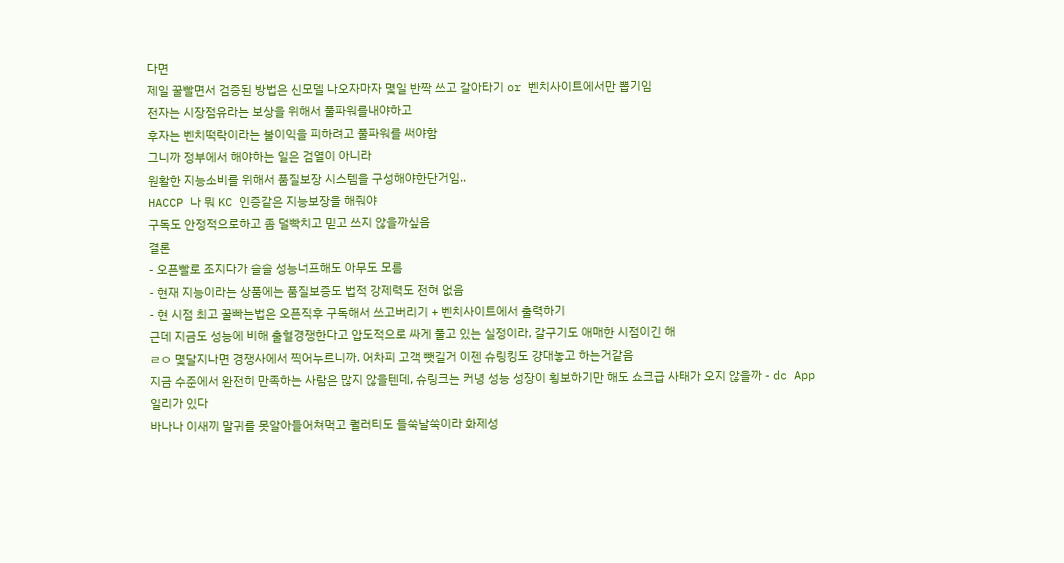다면
제일 꿀빨면서 검증된 방법은 신모델 나오자마자 몇일 반짝 쓰고 갈아타기 or 벤치사이트에서만 뽑기임
전자는 시장점유라는 보상을 위해서 풀파워를내야하고
후자는 벤치떡락이라는 불이익을 피하려고 풀파워를 써야함
그니까 정부에서 해야하는 일은 검열이 아니라
원활한 지능소비를 위해서 품질보장 시스템을 구성해야한단거임..
HACCP 나 뭐 KC 인증같은 지능보장을 해줘야
구독도 안정적으로하고 좀 덜빡치고 믿고 쓰지 않을까싶음
결론
- 오픈빨로 조지다가 슬슬 성능너프해도 아무도 모름
- 현재 지능이라는 상품에는 품질보증도 법적 강제력도 전혀 없음
- 현 시점 최고 꿀빠는법은 오픈직후 구독해서 쓰고버리기 + 벤치사이트에서 출력하기
근데 지금도 성능에 비해 출혈경쟁한다고 압도적으로 싸게 풀고 있는 실정이라, 갈구기도 애매한 시점이긴 해
ㄹㅇ 몇달지나면 경쟁사에서 찍어누르니까. 어차피 고객 뺏길거 이젠 슈링킹도 걍대놓고 하는거같음
지금 수준에서 완전히 만족하는 사람은 많지 않을텐데, 슈링크는 커녕 성능 성장이 횡보하기만 해도 쇼크급 사태가 오지 않을까 - dc App
일리가 있다
바나나 이새끼 말귀를 못알아들어쳐먹고 퀄러티도 들쑥날쑥이라 화제성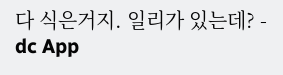다 식은거지. 일리가 있는데? - dc App